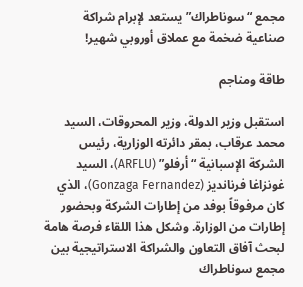مجمع “سوناطراك” يستعد لإبرام شراكة صناعية ضخمة مع عملاق أوروبي شهير!

طاقة ومناجم

استقبل وزير الدولة، وزير المحروقات، السيد محمد عرقاب، بمقر دائرته الوزارية، رئيس الشركة الإسبانية “أرفلو” (ARFLU)، السيد غونزاغا فرنانديز (Gonzaga Fernandez)، الذي كان مرفوقاً بوفد من إطارات الشركة وبحضور إطارات من الوزارة. وشكل هذا اللقاء فرصة هامة لبحث آفاق التعاون والشراكة الاستراتيجية بين مجمع سوناطراك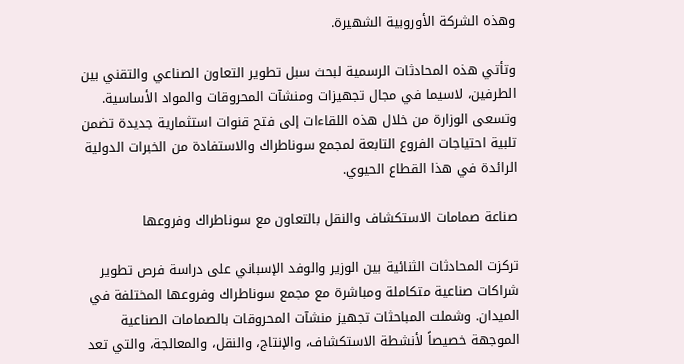وهذه الشركة الأوروبية الشهيرة.

وتأتي هذه المحادثات الرسمية لبحث سبل تطوير التعاون الصناعي والتقني بين الطرفين، لاسيما في مجال تجهيزات ومنشآت المحروقات والمواد الأساسية. وتسعى الوزارة من خلال هذه اللقاءات إلى فتح قنوات استثمارية جديدة تضمن تلبية احتياجات الفروع التابعة لمجمع سوناطراك والاستفادة من الخبرات الدولية الرائدة في هذا القطاع الحيوي.

صناعة صمامات الاستكشاف والنقل بالتعاون مع سوناطراك وفروعها

تركزت المحادثات الثنائية بين الوزير والوفد الإسباني على دراسة فرص تطوير شراكات صناعية متكاملة ومباشرة مع مجمع سوناطراك وفروعها المختلفة في الميدان. وشملت المباحثات تجهيز منشآت المحروقات بالصمامات الصناعية الموجهة خصيصاً لأنشطة الاستكشاف، والإنتاج، والنقل، والمعالجة، والتي تعد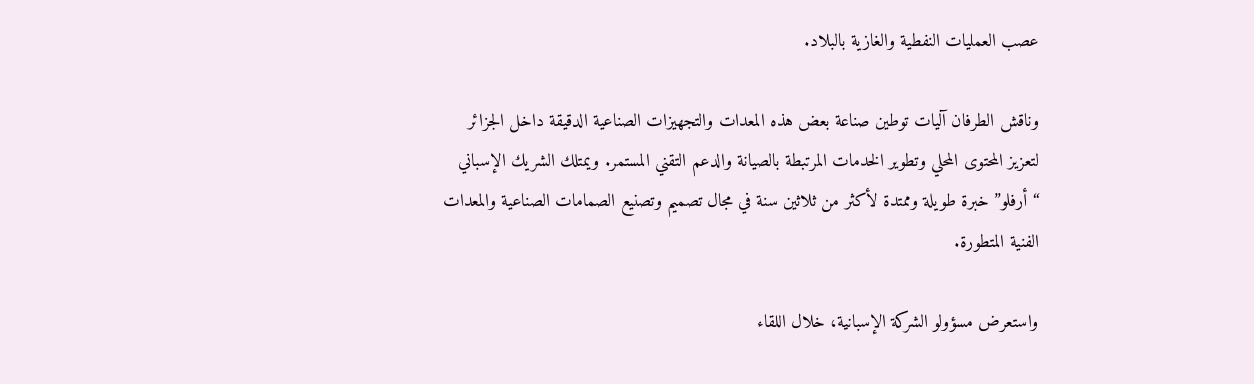عصب العمليات النفطية والغازية بالبلاد.

وناقش الطرفان آليات توطين صناعة بعض هذه المعدات والتجهيزات الصناعية الدقيقة داخل الجزائر لتعزيز المحتوى المحلي وتطوير الخدمات المرتبطة بالصيانة والدعم التقني المستمر. ويمتلك الشريك الإسباني “أرفلو” خبرة طويلة وممتدة لأكثر من ثلاثين سنة في مجال تصميم وتصنيع الصمامات الصناعية والمعدات الفنية المتطورة.

واستعرض مسؤولو الشركة الإسبانية، خلال اللقاء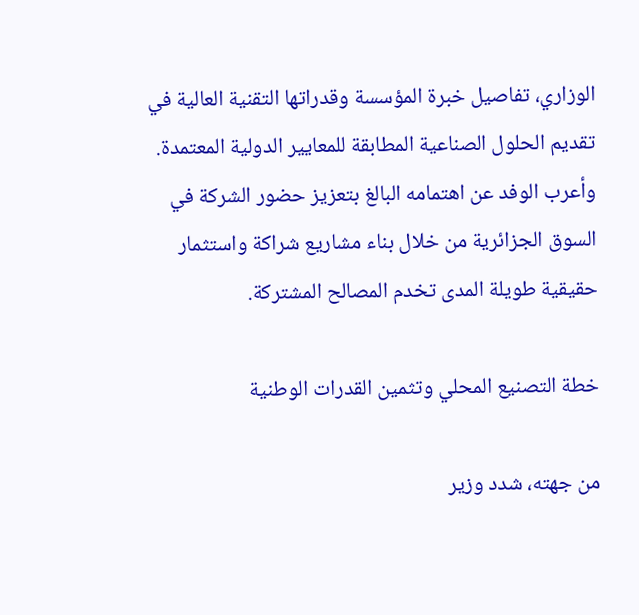الوزاري، تفاصيل خبرة المؤسسة وقدراتها التقنية العالية في تقديم الحلول الصناعية المطابقة للمعايير الدولية المعتمدة. وأعرب الوفد عن اهتمامه البالغ بتعزيز حضور الشركة في السوق الجزائرية من خلال بناء مشاريع شراكة واستثمار حقيقية طويلة المدى تخدم المصالح المشتركة.

خطة التصنيع المحلي وتثمين القدرات الوطنية

من جهته، شدد وزير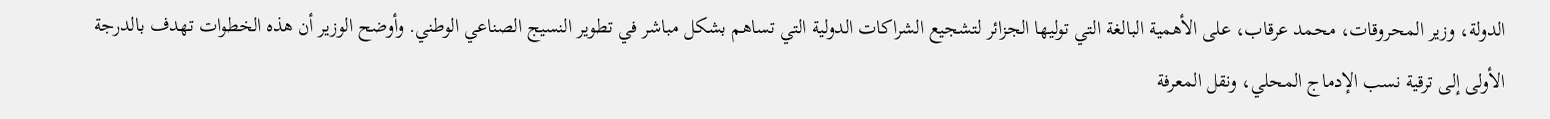الدولة، وزير المحروقات، محمد عرقاب، على الأهمية البالغة التي توليها الجزائر لتشجيع الشراكات الدولية التي تساهم بشكل مباشر في تطوير النسيج الصناعي الوطني. وأوضح الوزير أن هذه الخطوات تهدف بالدرجة الأولى إلى ترقية نسب الإدماج المحلي، ونقل المعرفة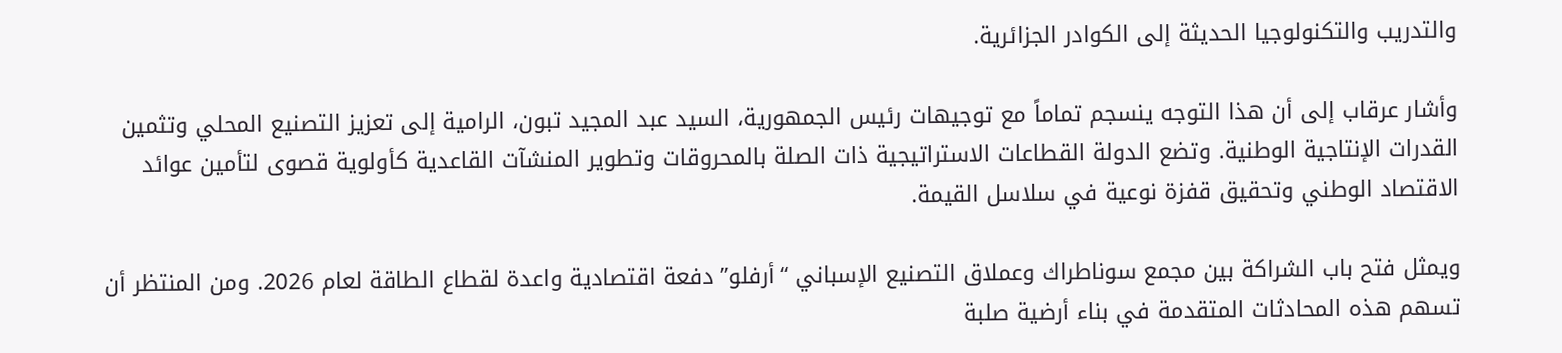والتدريب والتكنولوجيا الحديثة إلى الكوادر الجزائرية.

وأشار عرقاب إلى أن هذا التوجه ينسجم تماماً مع توجيهات رئيس الجمهورية، السيد عبد المجيد تبون، الرامية إلى تعزيز التصنيع المحلي وتثمين القدرات الإنتاجية الوطنية. وتضع الدولة القطاعات الاستراتيجية ذات الصلة بالمحروقات وتطوير المنشآت القاعدية كأولوية قصوى لتأمين عوائد الاقتصاد الوطني وتحقيق قفزة نوعية في سلاسل القيمة.

ويمثل فتح باب الشراكة بين مجمع سوناطراك وعملاق التصنيع الإسباني “أرفلو” دفعة اقتصادية واعدة لقطاع الطاقة لعام 2026. ومن المنتظر أن تسهم هذه المحادثات المتقدمة في بناء أرضية صلبة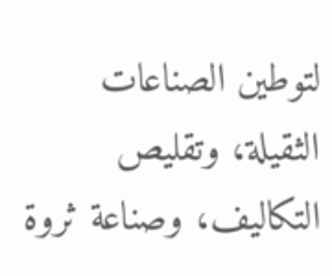لتوطين الصناعات الثقيلة، وتقليص التكاليف، وصناعة ثروة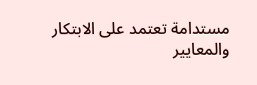مستدامة تعتمد على الابتكار والمعايير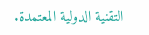التقنية الدولية المعتمدة.